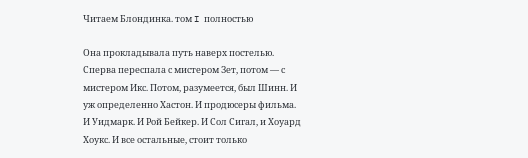Читаем Блондинка. том I полностью

Она прокладывала путь наверх постелью. Сперва переспала с мистером Зет, потом — с мистером Икс. Потом, разумеется, был Шинн. И уж определенно Хастон. И продюсеры фильма. И Уидмарк. И Рой Бейкер. И Сол Сигал, и Хоуард Хоукс. И все остальные, стоит только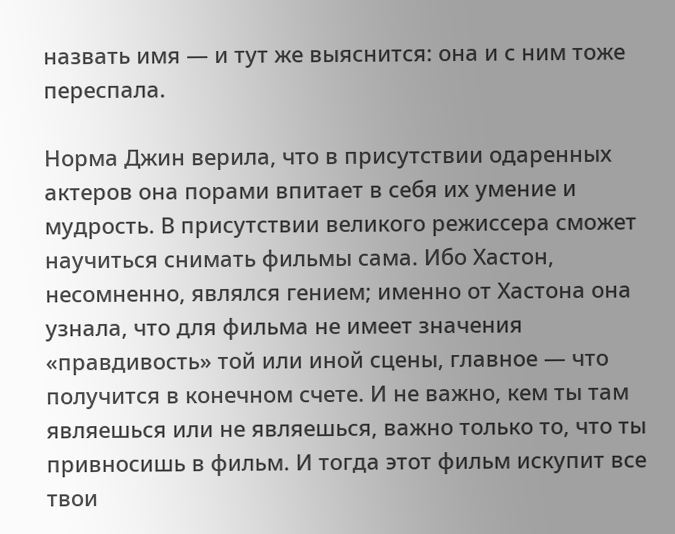назвать имя — и тут же выяснится: она и с ним тоже переспала.

Норма Джин верила, что в присутствии одаренных актеров она порами впитает в себя их умение и мудрость. В присутствии великого режиссера сможет научиться снимать фильмы сама. Ибо Хастон, несомненно, являлся гением; именно от Хастона она узнала, что для фильма не имеет значения «правдивость» той или иной сцены, главное — что получится в конечном счете. И не важно, кем ты там являешься или не являешься, важно только то, что ты привносишь в фильм. И тогда этот фильм искупит все твои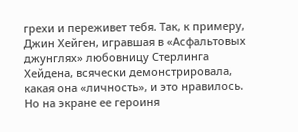грехи и переживет тебя. Так, к примеру, Джин Хейген, игравшая в «Асфальтовых джунглях» любовницу Стерлинга Хейдена, всячески демонстрировала, какая она «личность», и это нравилось. Но на экране ее героиня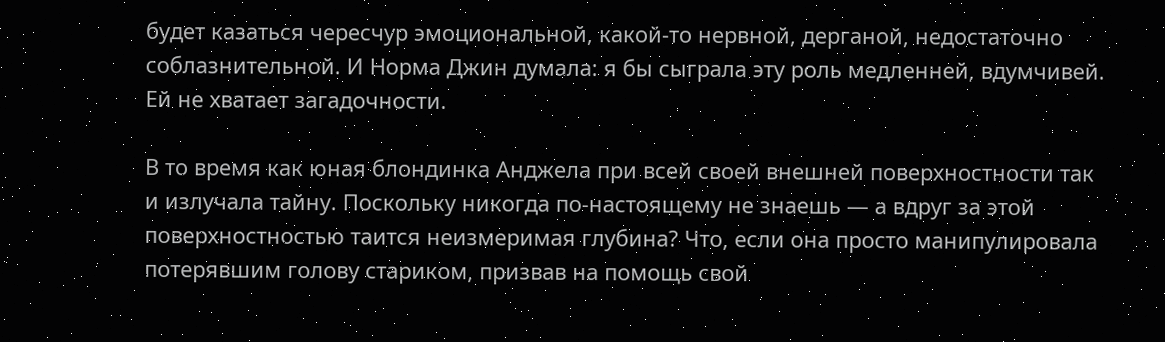будет казаться чересчур эмоциональной, какой-то нервной, дерганой, недостаточно соблазнительной. И Норма Джин думала: я бы сыграла эту роль медленней, вдумчивей. Ей не хватает загадочности.

В то время как юная блондинка Анджела при всей своей внешней поверхностности так и излучала тайну. Поскольку никогда по-настоящему не знаешь — а вдруг за этой поверхностностью таится неизмеримая глубина? Что, если она просто манипулировала потерявшим голову стариком, призвав на помощь свой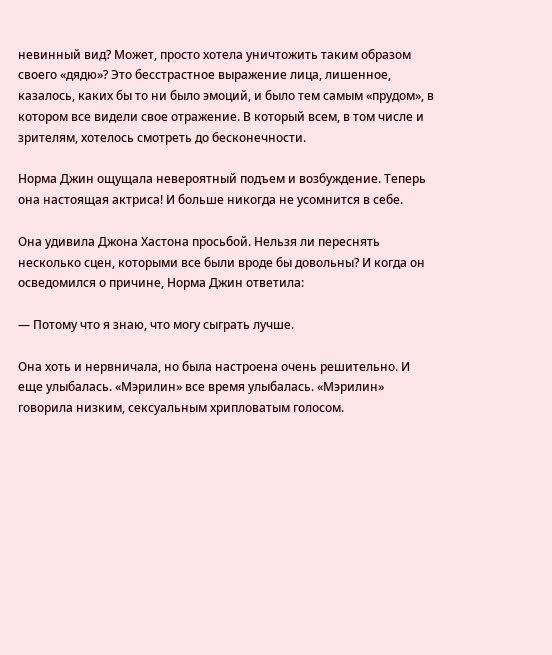невинный вид? Может, просто хотела уничтожить таким образом своего «дядю»? Это бесстрастное выражение лица, лишенное, казалось, каких бы то ни было эмоций, и было тем самым «прудом», в котором все видели свое отражение. В который всем, в том числе и зрителям, хотелось смотреть до бесконечности.

Норма Джин ощущала невероятный подъем и возбуждение. Теперь она настоящая актриса! И больше никогда не усомнится в себе.

Она удивила Джона Хастона просьбой. Нельзя ли переснять несколько сцен, которыми все были вроде бы довольны? И когда он осведомился о причине, Норма Джин ответила:

— Потому что я знаю, что могу сыграть лучше.

Она хоть и нервничала, но была настроена очень решительно. И еще улыбалась. «Мэрилин» все время улыбалась. «Мэрилин» говорила низким, сексуальным хрипловатым голосом.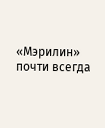«Мэрилин» почти всегда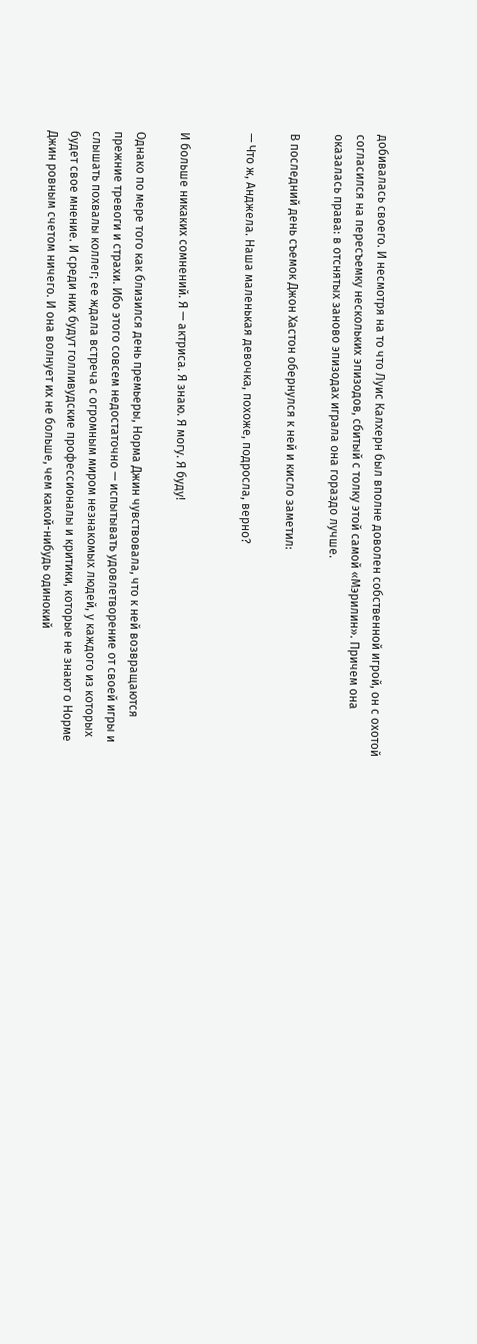добивалась своего. И несмотря на то что Луис Калхерн был вполне доволен собственной игрой, он с охотой согласился на пересъемку нескольких эпизодов, сбитый с толку этой самой «Мэрилин». Причем она оказалась права: в отснятых заново эпизодах играла она гораздо лучше.

В последний день съемок Джон Хастон обернулся к ней и кисло заметил:

— Что ж, Анджела. Наша маленькая девочка, похоже, подросла, верно?


И больше никаких сомнений. Я — актриса. Я знаю. Я могу. Я буду!

Однако по мере того как близился день премьеры, Норма Джин чувствовала, что к ней возвращаются прежние тревоги и страхи. Ибо этого совсем недостаточно — испытывать удовлетворение от своей игры и слышать похвалы коллег; ее ждала встреча с огромным миром незнакомых людей, у каждого из которых будет свое мнение. И среди них будут голливудские профессионалы и критики, которые не знают о Норме Джин ровным счетом ничего. И она волнует их не больше, чем какой-нибудь одинокий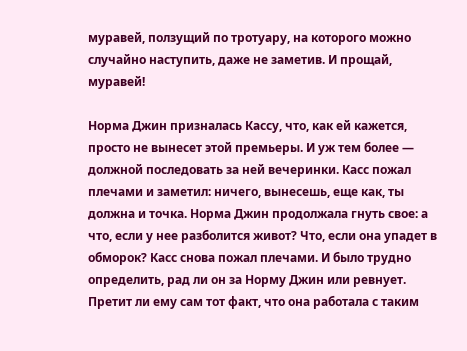муравей, ползущий по тротуару, на которого можно случайно наступить, даже не заметив. И прощай, муравей!

Норма Джин призналась Кассу, что, как ей кажется, просто не вынесет этой премьеры. И уж тем более — должной последовать за ней вечеринки. Касс пожал плечами и заметил: ничего, вынесешь, еще как, ты должна и точка. Норма Джин продолжала гнуть свое: а что, если у нее разболится живот? Что, если она упадет в обморок? Касс снова пожал плечами. И было трудно определить, рад ли он за Норму Джин или ревнует. Претит ли ему сам тот факт, что она работала с таким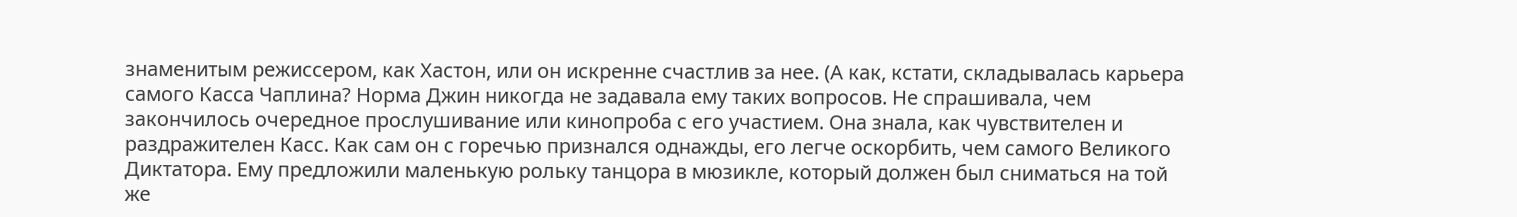знаменитым режиссером, как Хастон, или он искренне счастлив за нее. (А как, кстати, складывалась карьера самого Касса Чаплина? Норма Джин никогда не задавала ему таких вопросов. Не спрашивала, чем закончилось очередное прослушивание или кинопроба с его участием. Она знала, как чувствителен и раздражителен Касс. Как сам он с горечью признался однажды, его легче оскорбить, чем самого Великого Диктатора. Ему предложили маленькую рольку танцора в мюзикле, который должен был сниматься на той же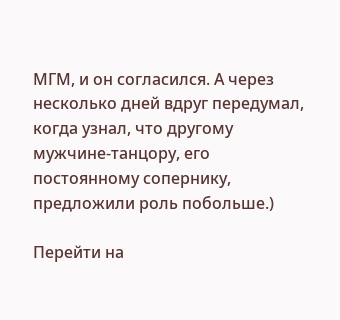МГМ, и он согласился. А через несколько дней вдруг передумал, когда узнал, что другому мужчине-танцору, его постоянному сопернику, предложили роль побольше.)

Перейти на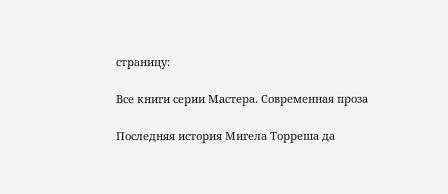страницу:

Все книги серии Мастера. Современная проза

Последняя история Мигела Торреша да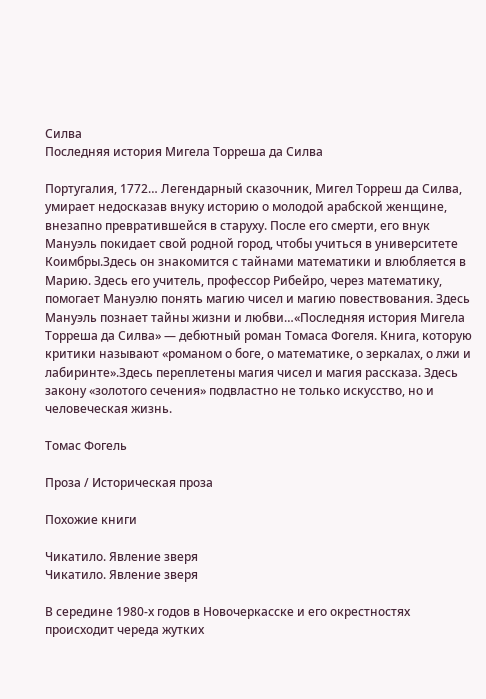Силва
Последняя история Мигела Торреша да Силва

Португалия, 1772… Легендарный сказочник, Мигел Торреш да Силва, умирает недосказав внуку историю о молодой арабской женщине, внезапно превратившейся в старуху. После его смерти, его внук Мануэль покидает свой родной город, чтобы учиться в университете Коимбры.Здесь он знакомится с тайнами математики и влюбляется в Марию. Здесь его учитель, профессор Рибейро, через математику, помогает Мануэлю понять магию чисел и магию повествования. Здесь Мануэль познает тайны жизни и любви…«Последняя история Мигела Торреша да Силва» — дебютный роман Томаса Фогеля. Книга, которую критики называют «романом о боге, о математике, о зеркалах, о лжи и лабиринте».Здесь переплетены магия чисел и магия рассказа. Здесь закону «золотого сечения» подвластно не только искусство, но и человеческая жизнь.

Томас Фогель

Проза / Историческая проза

Похожие книги

Чикатило. Явление зверя
Чикатило. Явление зверя

В середине 1980-х годов в Новочеркасске и его окрестностях происходит череда жутких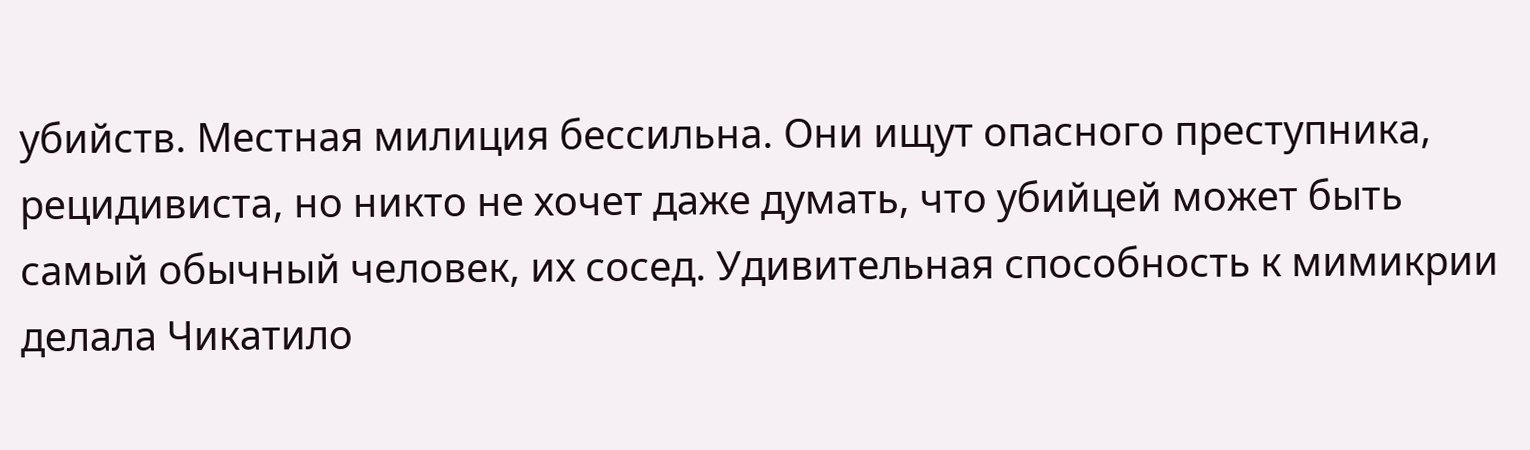убийств. Местная милиция бессильна. Они ищут опасного преступника, рецидивиста, но никто не хочет даже думать, что убийцей может быть самый обычный человек, их сосед. Удивительная способность к мимикрии делала Чикатило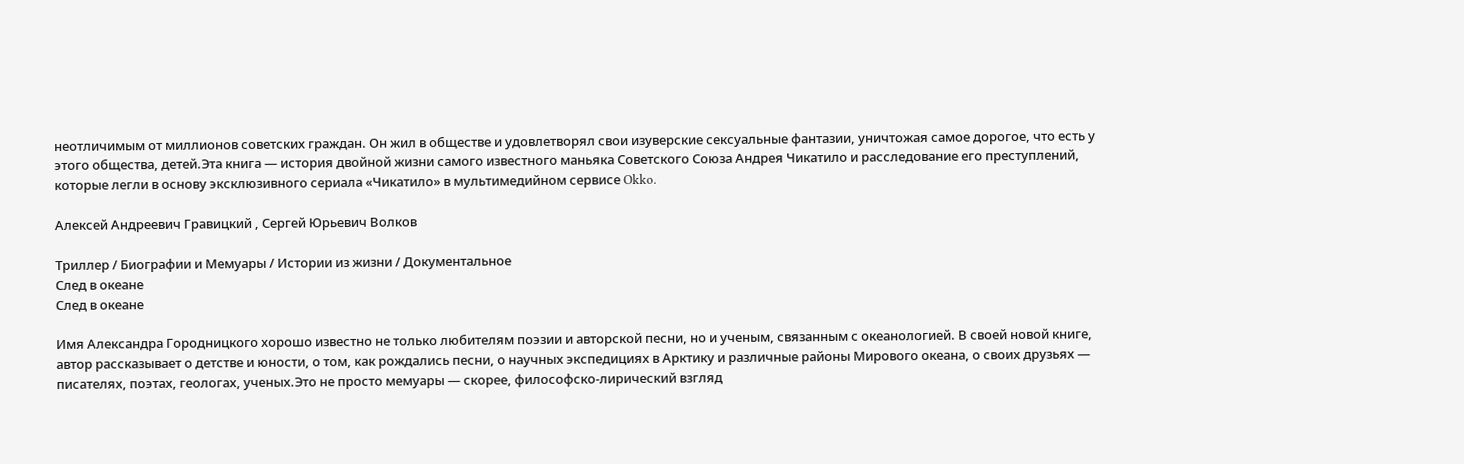неотличимым от миллионов советских граждан. Он жил в обществе и удовлетворял свои изуверские сексуальные фантазии, уничтожая самое дорогое, что есть у этого общества, детей.Эта книга — история двойной жизни самого известного маньяка Советского Союза Андрея Чикатило и расследование его преступлений, которые легли в основу эксклюзивного сериала «Чикатило» в мультимедийном сервисе Okko.

Алексей Андреевич Гравицкий , Сергей Юрьевич Волков

Триллер / Биографии и Мемуары / Истории из жизни / Документальное
След в океане
След в океане

Имя Александра Городницкого хорошо известно не только любителям поэзии и авторской песни, но и ученым, связанным с океанологией. В своей новой книге, автор рассказывает о детстве и юности, о том, как рождались песни, о научных экспедициях в Арктику и различные районы Мирового океана, о своих друзьях — писателях, поэтах, геологах, ученых.Это не просто мемуары — скорее, философско-лирический взгляд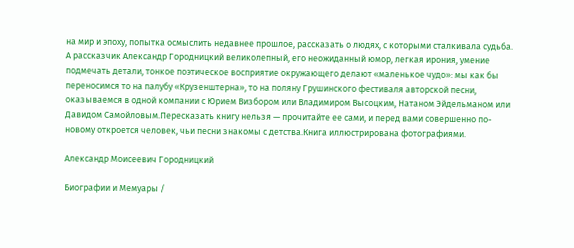на мир и эпоху, попытка осмыслить недавнее прошлое, рассказать о людях, с которыми сталкивала судьба. А рассказчик Александр Городницкий великолепный, его неожиданный юмор, легкая ирония, умение подмечать детали, тонкое поэтическое восприятие окружающего делают «маленькое чудо»: мы как бы переносимся то на палубу «Крузенштерна», то на поляну Грушинского фестиваля авторской песни, оказываемся в одной компании с Юрием Визбором или Владимиром Высоцким, Натаном Эйдельманом или Давидом Самойловым.Пересказать книгу нельзя — прочитайте ее сами, и перед вами совершенно по-новому откроется человек, чьи песни знакомы с детства.Книга иллюстрирована фотографиями.

Александр Моисеевич Городницкий

Биографии и Мемуары /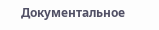Документальное